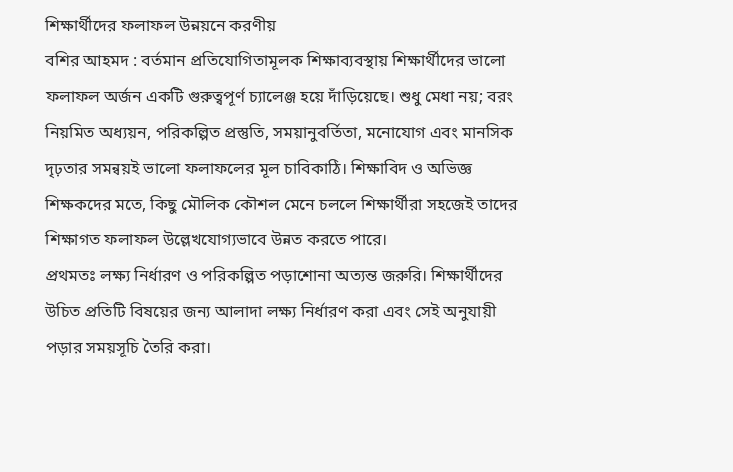শিক্ষার্থীদের ফলাফল উন্নয়নে করণীয়
বশির আহমদ : বর্তমান প্রতিযোগিতামূলক শিক্ষাব্যবস্থায় শিক্ষার্থীদের ভালো ফলাফল অর্জন একটি গুরুত্বপূর্ণ চ্যালেঞ্জ হয়ে দাঁড়িয়েছে। শুধু মেধা নয়; বরং নিয়মিত অধ্যয়ন, পরিকল্পিত প্রস্তুতি, সময়ানুবর্তিতা, মনোযোগ এবং মানসিক দৃঢ়তার সমন্বয়ই ভালো ফলাফলের মূল চাবিকাঠি। শিক্ষাবিদ ও অভিজ্ঞ শিক্ষকদের মতে, কিছু মৌলিক কৌশল মেনে চললে শিক্ষার্থীরা সহজেই তাদের শিক্ষাগত ফলাফল উল্লেখযোগ্যভাবে উন্নত করতে পারে।
প্রথমতঃ লক্ষ্য নির্ধারণ ও পরিকল্পিত পড়াশোনা অত্যন্ত জরুরি। শিক্ষার্থীদের উচিত প্রতিটি বিষয়ের জন্য আলাদা লক্ষ্য নির্ধারণ করা এবং সেই অনুযায়ী পড়ার সময়সূচি তৈরি করা।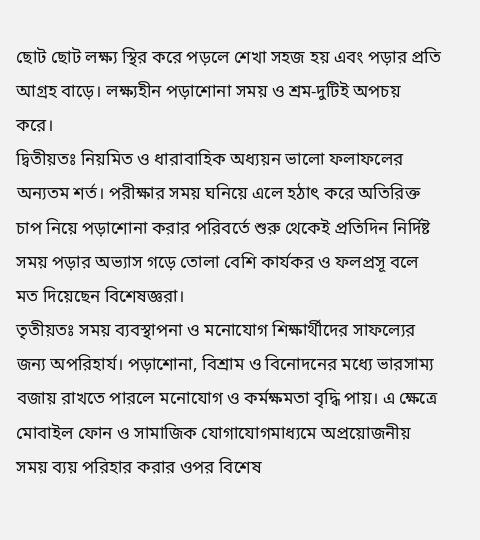ছোট ছোট লক্ষ্য স্থির করে পড়লে শেখা সহজ হয় এবং পড়ার প্রতি আগ্রহ বাড়ে। লক্ষ্যহীন পড়াশোনা সময় ও শ্রম-দুটিই অপচয় করে।
দ্বিতীয়তঃ নিয়মিত ও ধারাবাহিক অধ্যয়ন ভালো ফলাফলের অন্যতম শর্ত। পরীক্ষার সময় ঘনিয়ে এলে হঠাৎ করে অতিরিক্ত চাপ নিয়ে পড়াশোনা করার পরিবর্তে শুরু থেকেই প্রতিদিন নির্দিষ্ট সময় পড়ার অভ্যাস গড়ে তোলা বেশি কার্যকর ও ফলপ্রসূ বলে মত দিয়েছেন বিশেষজ্ঞরা।
তৃতীয়তঃ সময় ব্যবস্থাপনা ও মনোযোগ শিক্ষার্থীদের সাফল্যের জন্য অপরিহার্য। পড়াশোনা, বিশ্রাম ও বিনোদনের মধ্যে ভারসাম্য বজায় রাখতে পারলে মনোযোগ ও কর্মক্ষমতা বৃদ্ধি পায়। এ ক্ষেত্রে মোবাইল ফোন ও সামাজিক যোগাযোগমাধ্যমে অপ্রয়োজনীয় সময় ব্যয় পরিহার করার ওপর বিশেষ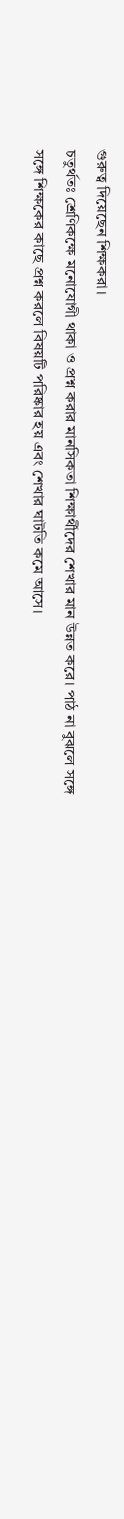গুরুত্ব দিয়েছেন শিক্ষকরা।
চতুর্থতঃ শ্রেণিকক্ষে মনোযোগী থাকা ও প্রশ্ন করার মানসিকতা শিক্ষার্থীদের শেখার মান উন্নত করে। পাঠ না বুঝলে সঙ্গে সঙ্গে শিক্ষকের কাছে প্রশ্ন করলে বিষয়টি পরিষ্কার হয় এবং শেখার ঘাটতি কমে আসে।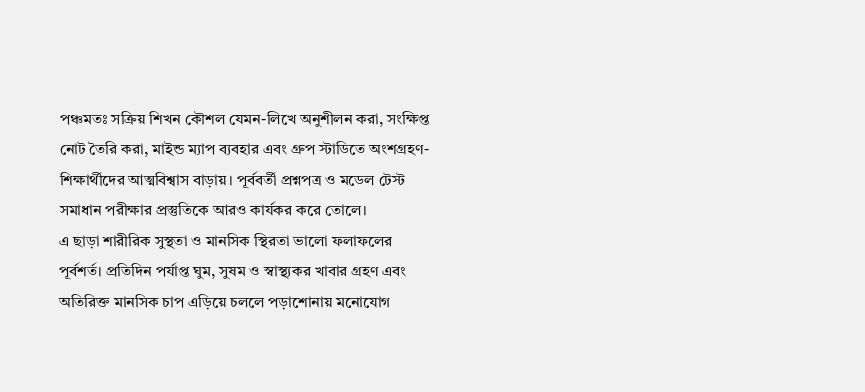পঞ্চমতঃ সক্রিয় শিখন কৌশল যেমন-লিখে অনুশীলন করা, সংক্ষিপ্ত নোট তৈরি করা, মাইন্ড ম্যাপ ব্যবহার এবং গ্রুপ স্টাডিতে অংশগ্রহণ-শিক্ষার্থীদের আত্মবিশ্বাস বাড়ায়। পূর্ববর্তী প্রশ্নপত্র ও মডেল টেস্ট সমাধান পরীক্ষার প্রস্তুতিকে আরও কার্যকর করে তোলে।
এ ছাড়া শারীরিক সুস্থতা ও মানসিক স্থিরতা ভালো ফলাফলের পূর্বশর্ত। প্রতিদিন পর্যাপ্ত ঘুম, সুষম ও স্বাস্থ্যকর খাবার গ্রহণ এবং অতিরিক্ত মানসিক চাপ এড়িয়ে চললে পড়াশোনায় মনোযোগ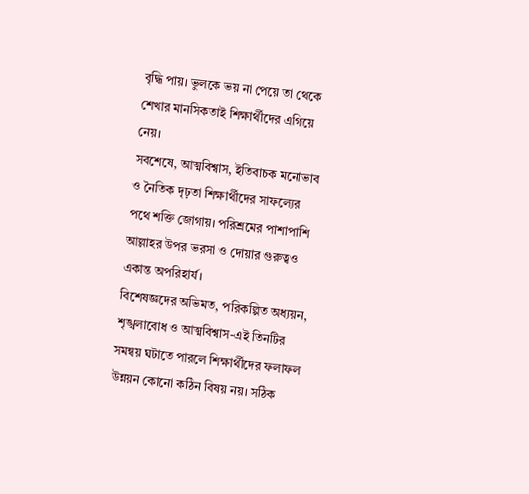বৃদ্ধি পায়। ভুলকে ভয় না পেয়ে তা থেকে শেখার মানসিকতাই শিক্ষার্থীদের এগিয়ে নেয়।
সবশেষে, আত্মবিশ্বাস, ইতিবাচক মনোভাব ও নৈতিক দৃঢ়তা শিক্ষার্থীদের সাফল্যের পথে শক্তি জোগায়। পরিশ্রমের পাশাপাশি আল্লাহর উপর ভরসা ও দোয়ার গুরুত্বও একান্ত অপরিহার্য।
বিশেষজ্ঞদের অভিমত, পরিকল্পিত অধ্যয়ন, শৃঙ্খলাবোধ ও আত্মবিশ্বাস-এই তিনটির সমন্বয় ঘটাতে পারলে শিক্ষার্থীদের ফলাফল উন্নয়ন কোনো কঠিন বিষয় নয়। সঠিক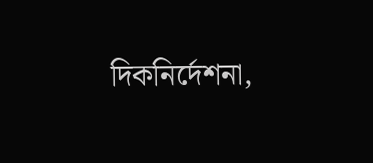দিকনির্দেশনা,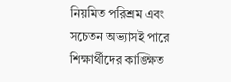নিয়মিত পরিশ্রম এবং সচেতন অভ্যাসই পারে শিক্ষার্থীদের কাঙ্ক্ষিত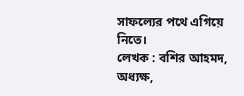সাফল্যের পথে এগিয়ে নিতে।
লেখক : বশির আহমদ, অধ্যক্ষ,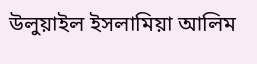উলুয়াইল ইসলামিয়া আলিম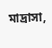মাদ্রাসা,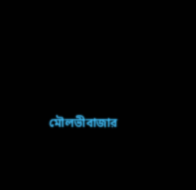মৌলভীবাজার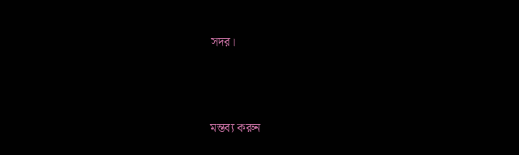সদর।



মন্তব্য করুন